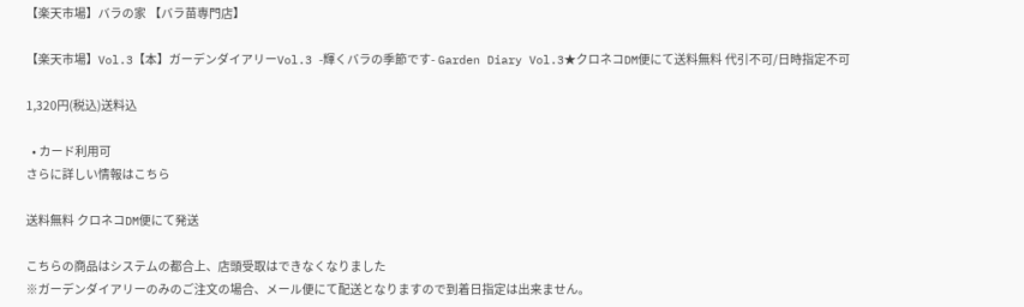【楽天市場】バラの家 【バラ苗専門店】

【楽天市場】Vol.3【本】ガーデンダイアリーVol.3 -輝くバラの季節です- Garden Diary Vol.3★クロネコDM便にて送料無料 代引不可/日時指定不可

1,320円(税込)送料込

  • カード利用可
さらに詳しい情報はこちら

送料無料 クロネコDM便にて発送

こちらの商品はシステムの都合上、店頭受取はできなくなりました
※ガーデンダイアリーのみのご注文の場合、メール便にて配送となりますので到着日指定は出来ません。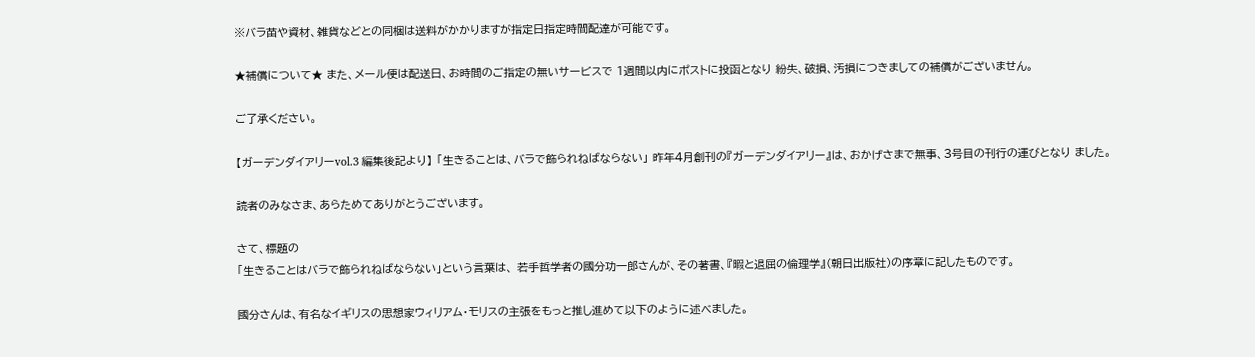※バラ苗や資材、雑貨などとの同梱は送料がかかりますが指定日指定時間配達が可能です。

★補償について★ また、メール便は配送日、お時間のご指定の無いサービスで 1週間以内にポストに投函となり 紛失、破損、汚損につきましての補償がございません。

ご了承ください。

【ガーデンダイアリーvol.3 編集後記より】 「生きることは、バラで飾られねばならない」 昨年4月創刊の『ガーデンダイアリー』は、おかげさまで無事、3号目の刊行の運びとなり ました。

読者のみなさま、あらためてありがとうございます。

さて、標題の
「生きることはバラで飾られねばならない」という言葉は、 若手哲学者の國分功一郎さんが、その著書、『暇と退屈の倫理学』(朝日出版社)の序章に記したものです。

國分さんは、有名なイギリスの思想家ウィリアム・モリスの主張をもっと推し進めて以下のように述べました。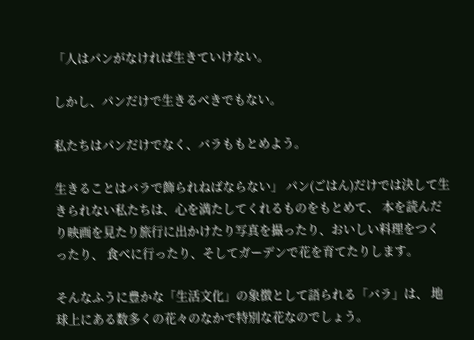「人はパンがなければ生きていけない。

しかし、パンだけで生きるべきでもない。

私たちはパンだけでなく、バラももとめよう。

生きることはバラで飾られねばならない」 パン(ごはん)だけでは決して生きられない私たちは、心を満たしてくれるものをもとめて、 本を読んだり映画を見たり旅行に出かけたり写真を撮ったり、おいしい料理をつくったり、 食べに行ったり、そしてガーデンで花を育てたりします。

そんなふうに豊かな「生活文化」の象徴として語られる「バラ」は、 地球上にある数多くの花々のなかで特別な花なのでしょう。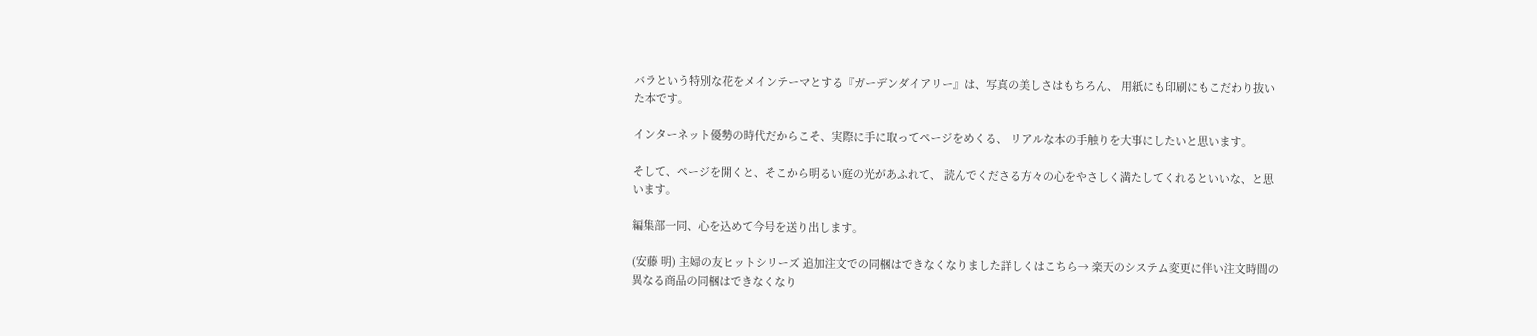バラという特別な花をメインテーマとする『ガーデンダイアリー』は、写真の美しさはもちろん、 用紙にも印刷にもこだわり抜いた本です。

インターネット優勢の時代だからこそ、実際に手に取ってページをめくる、 リアルな本の手触りを大事にしたいと思います。

そして、ページを開くと、そこから明るい庭の光があふれて、 読んでくださる方々の心をやさしく満たしてくれるといいな、と思います。

編集部一同、心を込めて今号を送り出します。

(安藤 明) 主婦の友ヒットシリーズ 追加注文での同梱はできなくなりました詳しくはこちら→ 楽天のシステム変更に伴い注文時間の異なる商品の同梱はできなくなり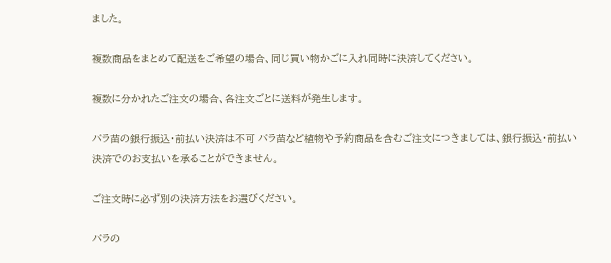ました。

複数商品をまとめて配送をご希望の場合、同じ買い物かごに入れ同時に決済してください。

複数に分かれたご注文の場合、各注文ごとに送料が発生します。

バラ苗の銀行振込・前払い決済は不可 バラ苗など植物や予約商品を含むご注文につきましては、銀行振込・前払い決済でのお支払いを承ることができません。

ご注文時に必ず別の決済方法をお選びください。

バラの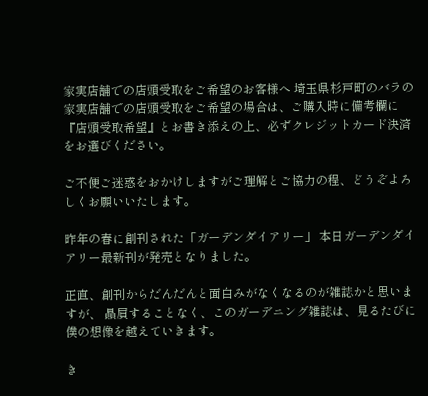家実店舗での店頭受取をご希望のお客様へ 埼玉県杉戸町のバラの家実店舗での店頭受取をご希望の場合は、ご購入時に備考欄に『店頭受取希望』とお書き添えの上、必ずクレジットカード決済をお選びください。

ご不便ご迷惑をおかけしますがご理解とご協力の程、どうぞよろしくお願いいたします。

昨年の春に創刊された「ガーデンダイアリー」 本日ガーデンダイアリー最新刊が発売となりました。

正直、創刊からだんだんと面白みがなくなるのが雑誌かと思いますが、 贔屓することなく、このガーデニング雑誌は、見るたびに僕の想像を越えていきます。

き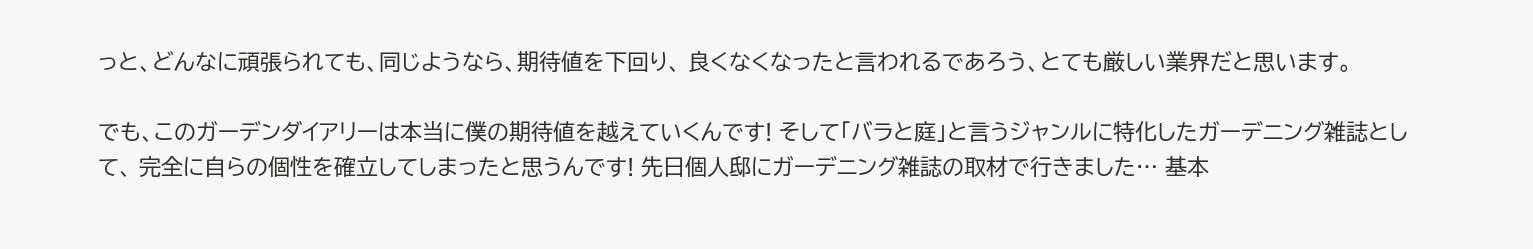っと、どんなに頑張られても、同じようなら、期待値を下回り、 良くなくなったと言われるであろう、とても厳しい業界だと思います。

でも、このガーデンダイアリーは本当に僕の期待値を越えていくんです! そして「バラと庭」と言うジャンルに特化したガーデニング雑誌として、 完全に自らの個性を確立してしまったと思うんです! 先日個人邸にガーデニング雑誌の取材で行きました… 基本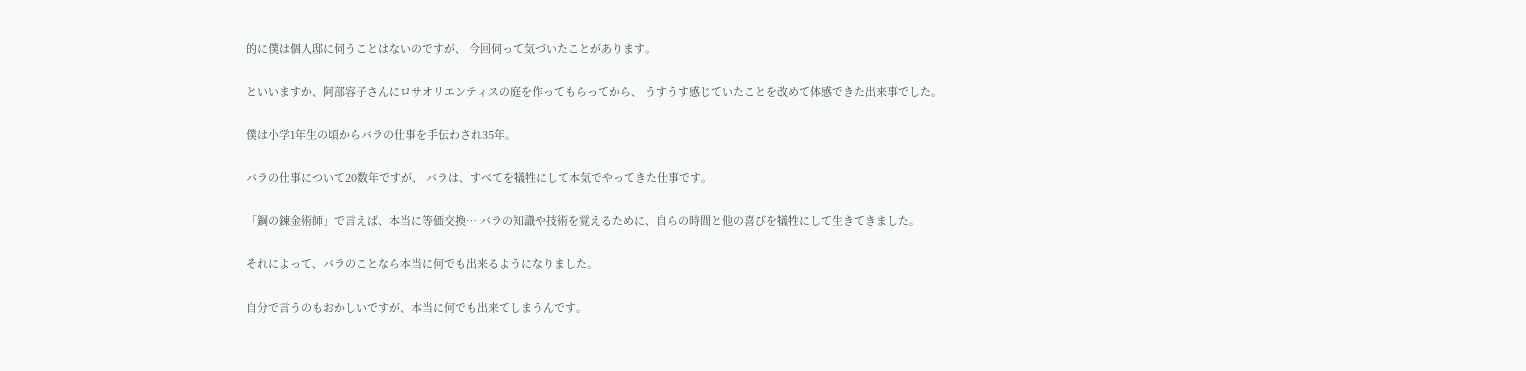的に僕は個人邸に伺うことはないのですが、 今回伺って気づいたことがあります。

といいますか、阿部容子さんにロサオリエンティスの庭を作ってもらってから、 うすうす感じていたことを改めて体感できた出来事でした。

僕は小学1年生の頃からバラの仕事を手伝わされ35年。

バラの仕事について20数年ですが、 バラは、すべてを犠牲にして本気でやってきた仕事です。

「鋼の錬金術師」で言えば、本当に等価交換… バラの知識や技術を覚えるために、自らの時間と他の喜びを犠牲にして生きてきました。

それによって、バラのことなら本当に何でも出来るようになりました。

自分で言うのもおかしいですが、本当に何でも出来てしまうんです。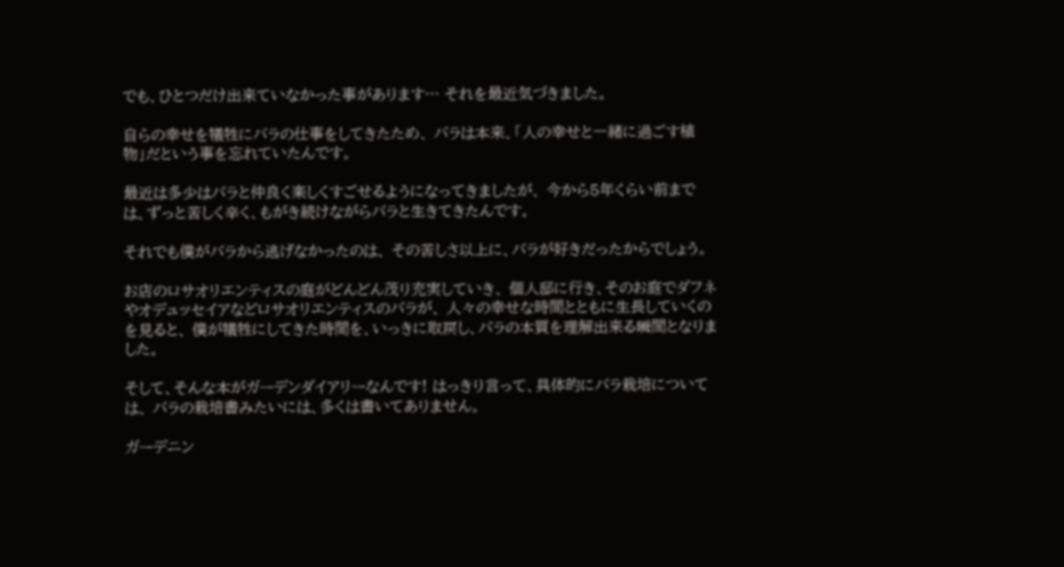でも、ひとつだけ出来ていなかった事があります… それを最近気づきました。

自らの幸せを犠牲にバラの仕事をしてきたため、 バラは本来、「人の幸せと一緒に過ごす植物」だという事を忘れていたんです。

最近は多少はバラと仲良く楽しくすごせるようになってきましたが、 今から5年くらい前までは、ずっと苦しく辛く、もがき続けながらバラと生きてきたんです。

それでも僕がバラから逃げなかったのは、 その苦しさ以上に、バラが好きだったからでしょう。

お店のロサオリエンティスの庭がどんどん茂り充実していき、 個人邸に行き、そのお庭でダフネやオデュッセイアなどロサオリエンティスのバラが、 人々の幸せな時間とともに生長していくのを見ると、 僕が犠牲にしてきた時間を、いっきに取戻し、バラの本質を理解出来る瞬間となりました。

そして、そんな本がガーデンダイアリーなんです! はっきり言って、具体的にバラ栽培については、 バラの栽培書みたいには、多くは書いてありません。

ガーデニン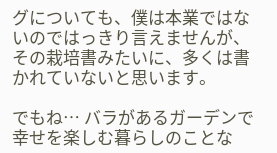グについても、僕は本業ではないのではっきり言えませんが、 その栽培書みたいに、多くは書かれていないと思います。

でもね… バラがあるガーデンで幸せを楽しむ暮らしのことな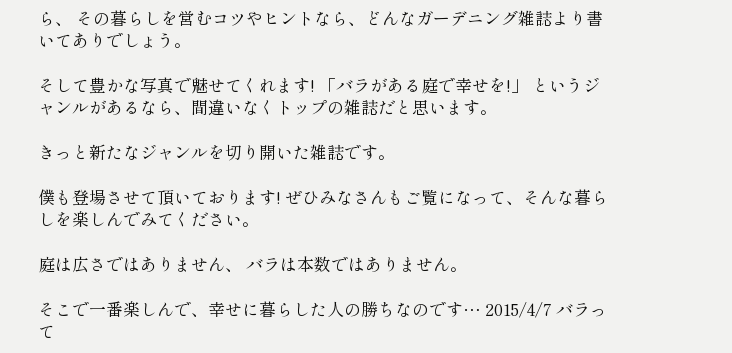ら、 その暮らしを営むコツやヒントなら、どんなガーデニング雑誌より書いてありでしょう。

そして豊かな写真で魅せてくれます! 「バラがある庭で幸せを!」 というジャンルがあるなら、間違いなくトップの雑誌だと思います。

きっと新たなジャンルを切り開いた雑誌です。

僕も登場させて頂いております! ぜひみなさんもご覧になって、そんな暮らしを楽しんでみてください。

庭は広さではありません、 バラは本数ではありません。

そこで一番楽しんで、幸せに暮らした人の勝ちなのです… 2015/4/7 バラって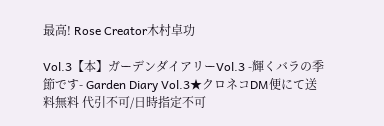最高! Rose Creator木村卓功

Vol.3【本】ガーデンダイアリーVol.3 -輝くバラの季節です- Garden Diary Vol.3★クロネコDM便にて送料無料 代引不可/日時指定不可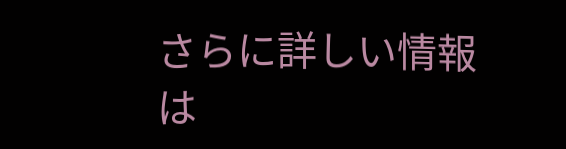さらに詳しい情報は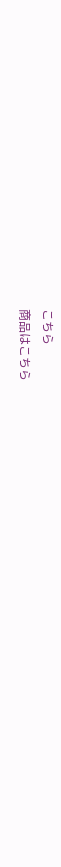こちら
商品はこちら